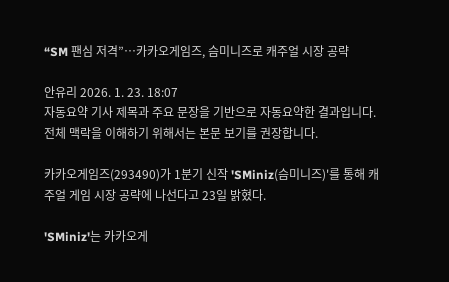“SM 팬심 저격”…카카오게임즈, 슴미니즈로 캐주얼 시장 공략

안유리 2026. 1. 23. 18:07
자동요약 기사 제목과 주요 문장을 기반으로 자동요약한 결과입니다.
전체 맥락을 이해하기 위해서는 본문 보기를 권장합니다.

카카오게임즈(293490)가 1분기 신작 'SMiniz(슴미니즈)'를 통해 캐주얼 게임 시장 공략에 나선다고 23일 밝혔다.

'SMiniz'는 카카오게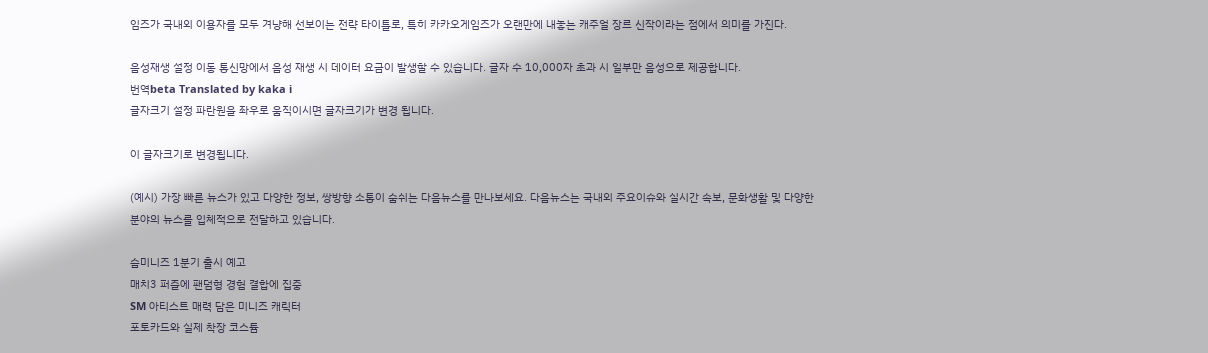임즈가 국내외 이용자를 모두 겨냥해 선보이는 전략 타이틀로, 특히 카카오게임즈가 오랜만에 내놓는 캐주얼 장르 신작이라는 점에서 의미를 가진다.

음성재생 설정 이동 통신망에서 음성 재생 시 데이터 요금이 발생할 수 있습니다. 글자 수 10,000자 초과 시 일부만 음성으로 제공합니다.
번역beta Translated by kaka i
글자크기 설정 파란원을 좌우로 움직이시면 글자크기가 변경 됩니다.

이 글자크기로 변경됩니다.

(예시) 가장 빠른 뉴스가 있고 다양한 정보, 쌍방향 소통이 숨쉬는 다음뉴스를 만나보세요. 다음뉴스는 국내외 주요이슈와 실시간 속보, 문화생활 및 다양한 분야의 뉴스를 입체적으로 전달하고 있습니다.

슴미니즈 1분기 출시 예고
매치3 퍼즐에 팬덤형 경험 결합에 집중
SM 아티스트 매력 담은 미니즈 캐릭터
포토카드와 실제 착장 코스튬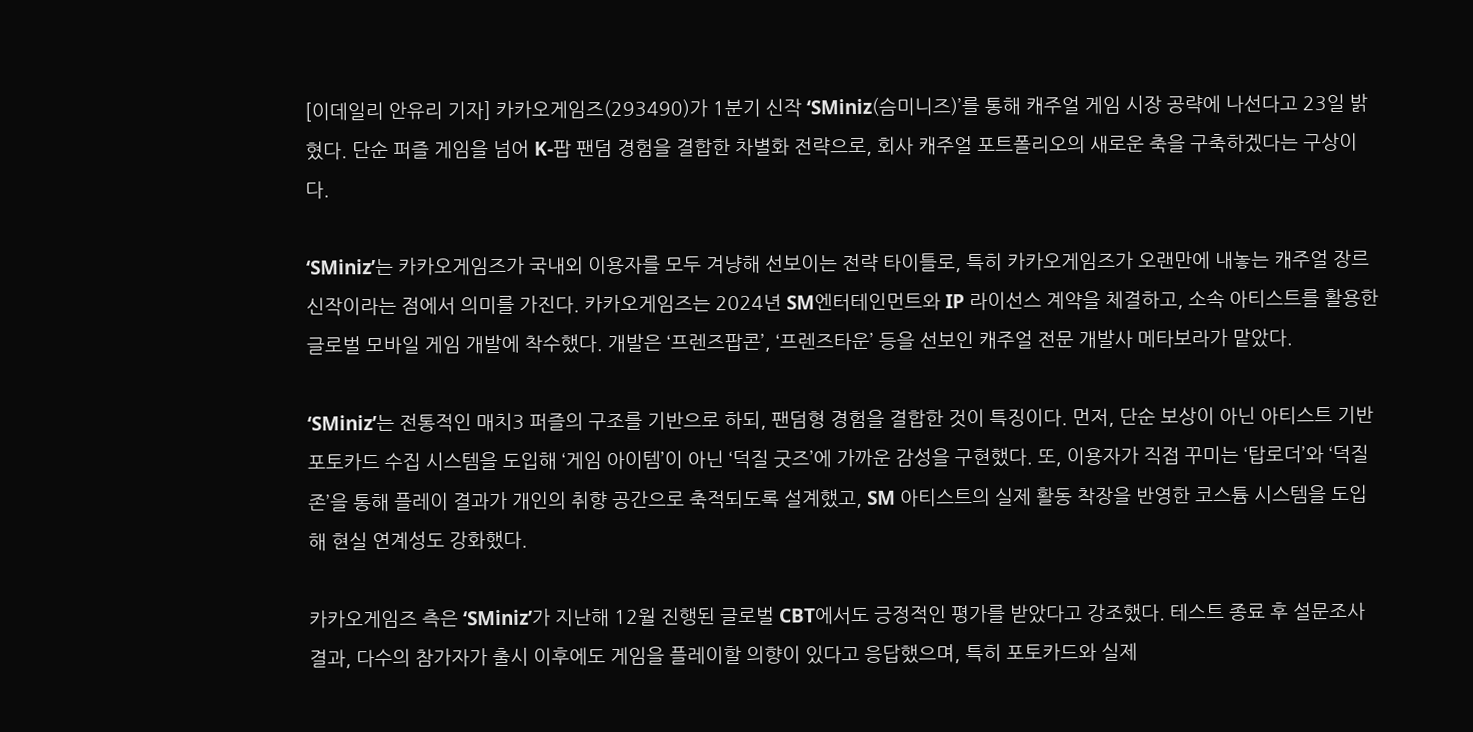[이데일리 안유리 기자] 카카오게임즈(293490)가 1분기 신작 ‘SMiniz(슴미니즈)’를 통해 캐주얼 게임 시장 공략에 나선다고 23일 밝혔다. 단순 퍼즐 게임을 넘어 K-팝 팬덤 경험을 결합한 차별화 전략으로, 회사 캐주얼 포트폴리오의 새로운 축을 구축하겠다는 구상이다.

‘SMiniz’는 카카오게임즈가 국내외 이용자를 모두 겨냥해 선보이는 전략 타이틀로, 특히 카카오게임즈가 오랜만에 내놓는 캐주얼 장르 신작이라는 점에서 의미를 가진다. 카카오게임즈는 2024년 SM엔터테인먼트와 IP 라이선스 계약을 체결하고, 소속 아티스트를 활용한 글로벌 모바일 게임 개발에 착수했다. 개발은 ‘프렌즈팝콘’, ‘프렌즈타운’ 등을 선보인 캐주얼 전문 개발사 메타보라가 맡았다.

‘SMiniz’는 전통적인 매치3 퍼즐의 구조를 기반으로 하되, 팬덤형 경험을 결합한 것이 특징이다. 먼저, 단순 보상이 아닌 아티스트 기반 포토카드 수집 시스템을 도입해 ‘게임 아이템’이 아닌 ‘덕질 굿즈’에 가까운 감성을 구현했다. 또, 이용자가 직접 꾸미는 ‘탑로더’와 ‘덕질존’을 통해 플레이 결과가 개인의 취향 공간으로 축적되도록 설계했고, SM 아티스트의 실제 활동 착장을 반영한 코스튬 시스템을 도입해 현실 연계성도 강화했다.

카카오게임즈 측은 ‘SMiniz’가 지난해 12월 진행된 글로벌 CBT에서도 긍정적인 평가를 받았다고 강조했다. 테스트 종료 후 설문조사 결과, 다수의 참가자가 출시 이후에도 게임을 플레이할 의향이 있다고 응답했으며, 특히 포토카드와 실제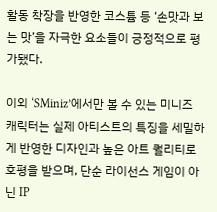활동 착장을 반영한 코스튬 등 ‘손맛과 보는 맛’을 자극한 요소들이 긍정적으로 평가됐다.

이외 ‘SMiniz’에서만 볼 수 있는 미니즈 캐릭터는 실제 아티스트의 특징을 세밀하게 반영한 디자인과 높은 아트 퀄리티로 호평을 받으며, 단순 라이선스 게임이 아닌 IP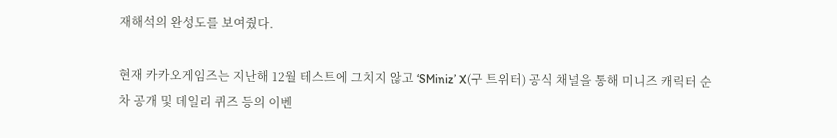재해석의 완성도를 보여줬다.

현재 카카오게임즈는 지난해 12월 테스트에 그치지 않고 ‘SMiniz’ X(구 트위터) 공식 채널을 통해 미니즈 캐릭터 순차 공개 및 데일리 퀴즈 등의 이벤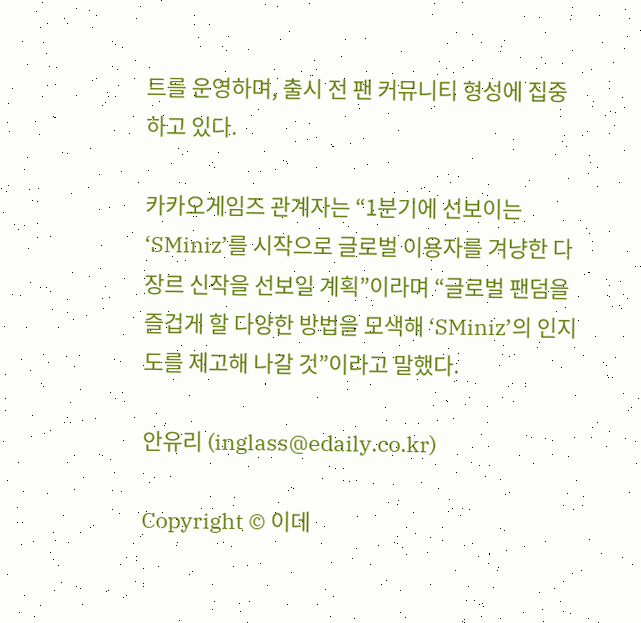트를 운영하며, 출시 전 팬 커뮤니티 형성에 집중하고 있다.

카카오게임즈 관계자는 “1분기에 선보이는 ‘SMiniz’를 시작으로 글로벌 이용자를 겨냥한 다장르 신작을 선보일 계획”이라며 “글로벌 팬덤을 즐겁게 할 다양한 방법을 모색해 ‘SMiniz’의 인지도를 제고해 나갈 것”이라고 말했다.

안유리 (inglass@edaily.co.kr)

Copyright © 이데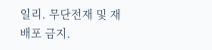일리. 무단전재 및 재배포 금지.